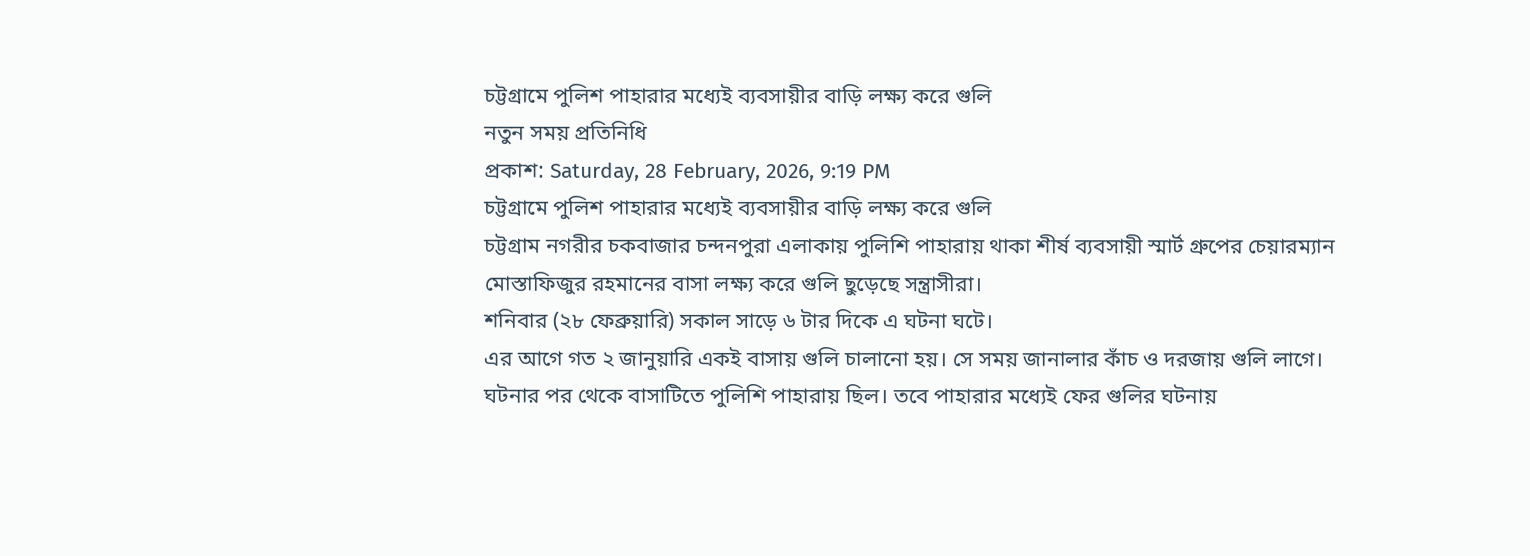চট্টগ্রামে পুলিশ পাহারার মধ্যেই ব্যবসায়ীর বাড়ি লক্ষ্য করে গুলি
নতুন সময় প্রতিনিধি
প্রকাশ: Saturday, 28 February, 2026, 9:19 PM
চট্টগ্রামে পুলিশ পাহারার মধ্যেই ব্যবসায়ীর বাড়ি লক্ষ্য করে গুলি
চট্টগ্রাম নগরীর চকবাজার চন্দনপুরা এলাকায় পুলিশি পাহারায় থাকা শীর্ষ ব্যবসায়ী স্মার্ট গ্রুপের চেয়ারম্যান মোস্তাফিজুর রহমানের বাসা লক্ষ্য করে গুলি ছুড়েছে সন্ত্রাসীরা।
শনিবার (২৮ ফেব্রুয়ারি) সকাল সাড়ে ৬ টার দিকে এ ঘটনা ঘটে।
এর আগে গত ২ জানুয়ারি একই বাসায় গুলি চালানো হয়। সে সময় জানালার কাঁচ ও দরজায় গুলি লাগে।
ঘটনার পর থেকে বাসাটিতে পুলিশি পাহারায় ছিল। তবে পাহারার মধ্যেই ফের গুলির ঘটনায়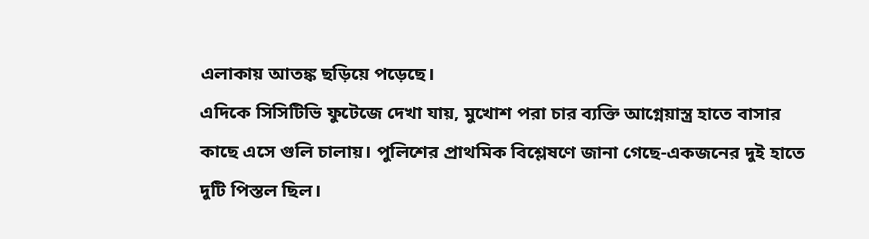এলাকায় আতঙ্ক ছড়িয়ে পড়েছে।
এদিকে সিসিটিভি ফুটেজে দেখা যায়, মুখোশ পরা চার ব্যক্তি আগ্নেয়াস্ত্র হাতে বাসার কাছে এসে গুলি চালায়। পুলিশের প্রাথমিক বিশ্লেষণে জানা গেছে-একজনের দুই হাতে দুটি পিস্তল ছিল।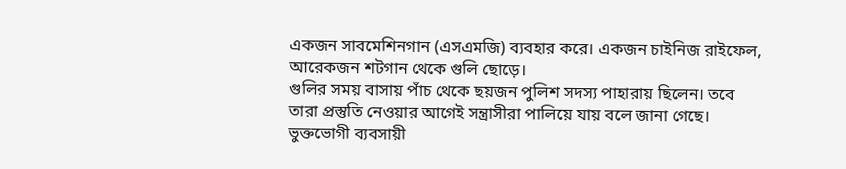একজন সাবমেশিনগান (এসএমজি) ব্যবহার করে। একজন চাইনিজ রাইফেল, আরেকজন শটগান থেকে গুলি ছোড়ে।
গুলির সময় বাসায় পাঁচ থেকে ছয়জন পুলিশ সদস্য পাহারায় ছিলেন। তবে তারা প্রস্তুতি নেওয়ার আগেই সন্ত্রাসীরা পালিয়ে যায় বলে জানা গেছে।
ভুক্তভোগী ব্যবসায়ী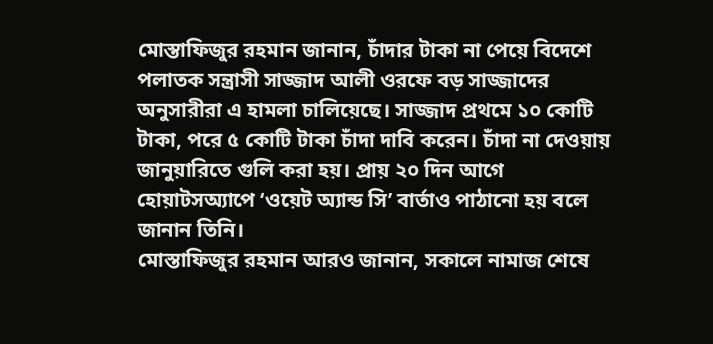মোস্তাফিজুর রহমান জানান, চাঁদার টাকা না পেয়ে বিদেশে পলাতক সন্ত্রাসী সাজ্জাদ আলী ওরফে বড় সাজ্জাদের অনুসারীরা এ হামলা চালিয়েছে। সাজ্জাদ প্রথমে ১০ কোটি টাকা, পরে ৫ কোটি টাকা চাঁদা দাবি করেন। চাঁদা না দেওয়ায় জানুয়ারিতে গুলি করা হয়। প্রায় ২০ দিন আগে হোয়াটসঅ্যাপে ‘ওয়েট অ্যান্ড সি’ বার্তাও পাঠানো হয় বলে জানান তিনি।
মোস্তাফিজুর রহমান আরও জানান, সকালে নামাজ শেষে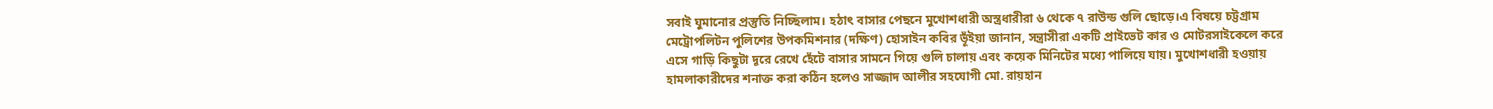সবাই ঘুমানোর প্রস্তুতি নিচ্ছিলাম। হঠাৎ বাসার পেছনে মুখোশধারী অস্ত্রধারীরা ৬ থেকে ৭ রাউন্ড গুলি ছোড়ে।এ বিষয়ে চট্টগ্রাম মেট্রোপলিটন পুলিশের উপকমিশনার (দক্ষিণ) হোসাইন কবির ভূঁইয়া জানান, সন্ত্রাসীরা একটি প্রাইভেট কার ও মোটরসাইকেলে করে এসে গাড়ি কিছুটা দূরে রেখে হেঁটে বাসার সামনে গিয়ে গুলি চালায় এবং কয়েক মিনিটের মধ্যে পালিয়ে যায়। মুখোশধারী হওয়ায় হামলাকারীদের শনাক্ত করা কঠিন হলেও সাজ্জাদ আলীর সহযোগী মো. রায়হান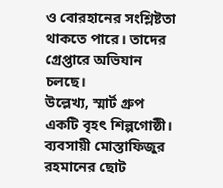ও বোরহানের সংশ্লিষ্টতা থাকতে পারে। তাদের গ্রেপ্তারে অভিযান চলছে।
উল্লেখ্য, স্মার্ট গ্রুপ একটি বৃহৎ শিল্পগোষ্ঠী। ব্যবসায়ী মোস্তাফিজুর রহমানের ছোট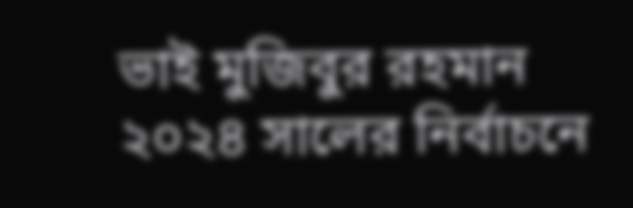ভাই মুজিবুর রহমান ২০২৪ সালের নির্বাচনে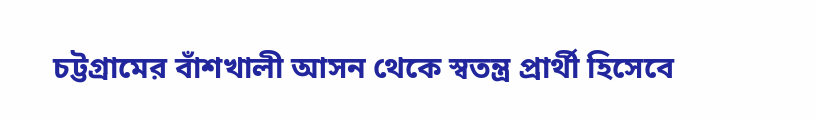চট্টগ্রামের বাঁশখালী আসন থেকে স্বতন্ত্র প্রার্থী হিসেবে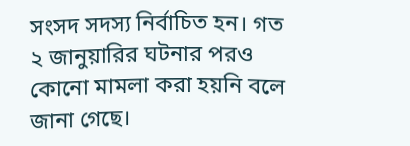সংসদ সদস্য নির্বাচিত হন। গত ২ জানুয়ারির ঘটনার পরও কোনো মামলা করা হয়নি বলে জানা গেছে।